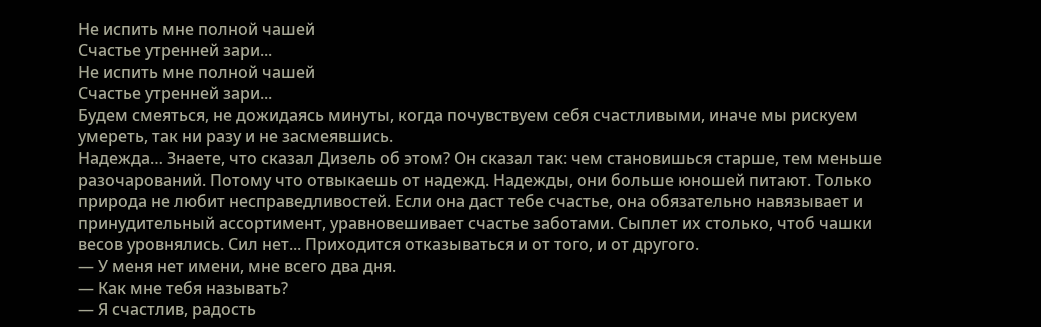Не испить мне полной чашей
Счастье утренней зари...
Не испить мне полной чашей
Счастье утренней зари...
Будем смеяться, не дожидаясь минуты, когда почувствуем себя счастливыми, иначе мы рискуем умереть, так ни разу и не засмеявшись.
Надежда… Знаете, что сказал Дизель об этом? Он сказал так: чем становишься старше, тем меньше разочарований. Потому что отвыкаешь от надежд. Надежды, они больше юношей питают. Только природа не любит несправедливостей. Если она даст тебе счастье, она обязательно навязывает и принудительный ассортимент, уравновешивает счастье заботами. Сыплет их столько, чтоб чашки весов уровнялись. Сил нет... Приходится отказываться и от того, и от другого.
— У меня нет имени, мне всего два дня.
— Как мне тебя называть?
— Я счастлив, радость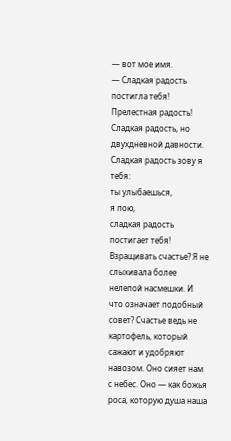— вот мое имя.
— Сладкая радость постигла тебя!
Прелестная радость! Сладкая радость, но двухдневной давности.
Сладкая радость зову я тебя:
ты улыбаешься,
я пою,
сладкая радость постигает тебя!
Взращивать счастье? Я не слыхивала более нелепой насмешки. И что означает подобный совет? Счастье ведь не картофель, который сажают и удобряют навозом. Оно сияет нам с небес. Оно — как божья роса, которую душа наша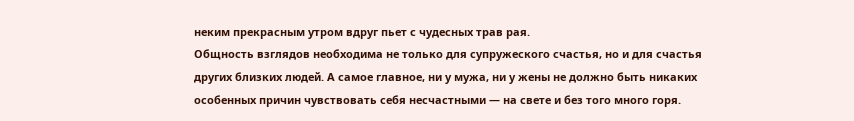неким прекрасным утром вдруг пьет с чудесных трав рая.
Общность взглядов необходима не только для супружеского счастья, но и для счастья других близких людей. А самое главное, ни у мужа, ни у жены не должно быть никаких особенных причин чувствовать себя несчастными — на свете и без того много горя.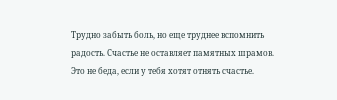Трудно забыть боль, но еще труднее вспомнить радость. Счастье не оставляет памятных шрамов.
Это не беда, если у тебя хотят отнять счастье.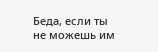Беда, если ты не можешь им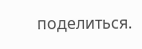поделиться.